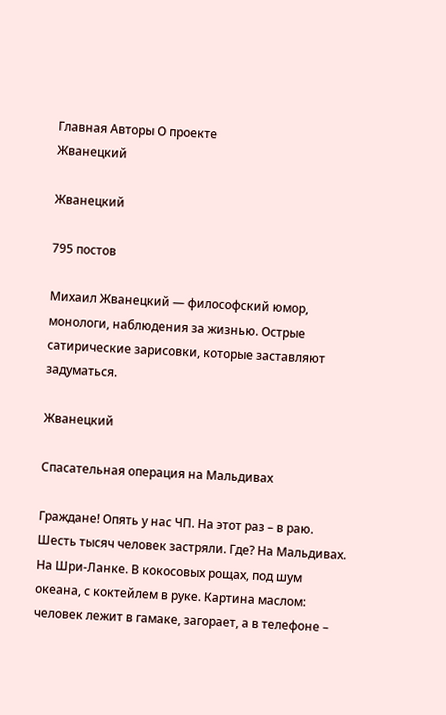Главная Авторы О проекте
Жванецкий

Жванецкий

795 постов

Михаил Жванецкий — философский юмор, монологи, наблюдения за жизнью. Острые сатирические зарисовки, которые заставляют задуматься.

Жванецкий

Спасательная операция на Мальдивах

Граждане! Опять у нас ЧП. На этот раз – в раю. Шесть тысяч человек застряли. Где? На Мальдивах. На Шри-Ланке. В кокосовых рощах, под шум океана, с коктейлем в руке. Картина маслом: человек лежит в гамаке, загорает, а в телефоне –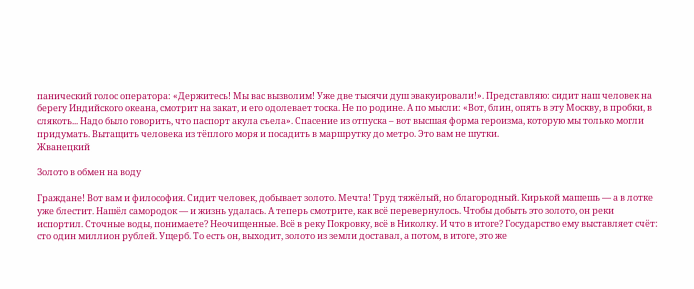панический голос оператора: «Держитесь! Мы вас вызволим! Уже две тысячи душ эвакуировали!». Представляю: сидит наш человек на берегу Индийского океана, смотрит на закат, и его одолевает тоска. Не по родине. А по мысли: «Вот, блин, опять в эту Москву, в пробки, в слякоть... Надо было говорить, что паспорт акула съела». Спасение из отпуска – вот высшая форма героизма, которую мы только могли придумать. Вытащить человека из тёплого моря и посадить в маршрутку до метро. Это вам не шутки.
Жванецкий

Золото в обмен на воду

Граждане! Вот вам и философия. Сидит человек, добывает золото. Мечта! Труд тяжёлый, но благородный. Кирькой машешь — а в лотке уже блестит. Нашёл самородок — и жизнь удалась. А теперь смотрите, как всё перевернулось. Чтобы добыть это золото, он реки испортил. Сточные воды, понимаете? Неочищенные. Всё в реку Покровку, всё в Николку. И что в итоге? Государство ему выставляет счёт: сто один миллион рублей. Ущерб. То есть он, выходит, золото из земли доставал, а потом, в итоге, это же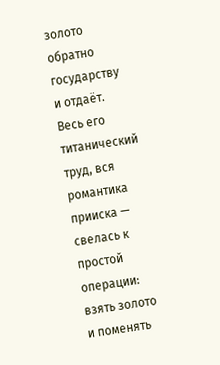золото обратно государству и отдаёт. Весь его титанический труд, вся романтика прииска — свелась к простой операции: взять золото и поменять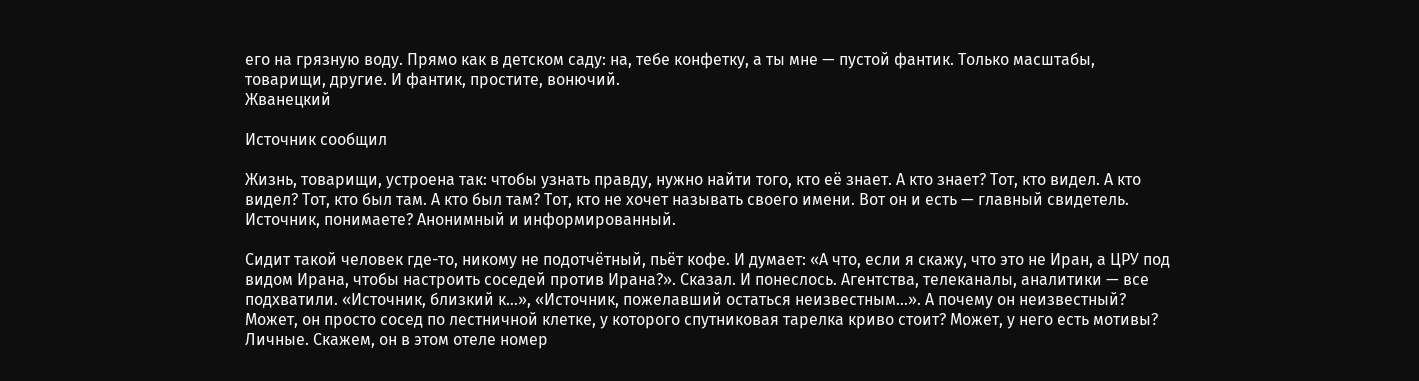его на грязную воду. Прямо как в детском саду: на, тебе конфетку, а ты мне — пустой фантик. Только масштабы, товарищи, другие. И фантик, простите, вонючий.
Жванецкий

Источник сообщил

Жизнь, товарищи, устроена так: чтобы узнать правду, нужно найти того, кто её знает. А кто знает? Тот, кто видел. А кто видел? Тот, кто был там. А кто был там? Тот, кто не хочет называть своего имени. Вот он и есть — главный свидетель. Источник, понимаете? Анонимный и информированный.

Сидит такой человек где-то, никому не подотчётный, пьёт кофе. И думает: «А что, если я скажу, что это не Иран, а ЦРУ под видом Ирана, чтобы настроить соседей против Ирана?». Сказал. И понеслось. Агентства, телеканалы, аналитики — все подхватили. «Источник, близкий к…», «Источник, пожелавший остаться неизвестным…». А почему он неизвестный? Может, он просто сосед по лестничной клетке, у которого спутниковая тарелка криво стоит? Может, у него есть мотивы? Личные. Скажем, он в этом отеле номер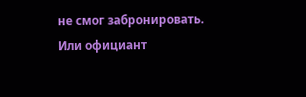не смог забронировать. Или официант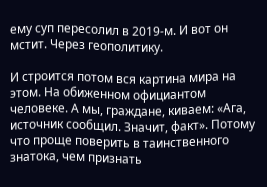ему суп пересолил в 2019-м. И вот он мстит. Через геополитику.

И строится потом вся картина мира на этом. На обиженном официантом человеке. А мы, граждане, киваем: «Ага, источник сообщил. Значит, факт». Потому что проще поверить в таинственного знатока, чем признать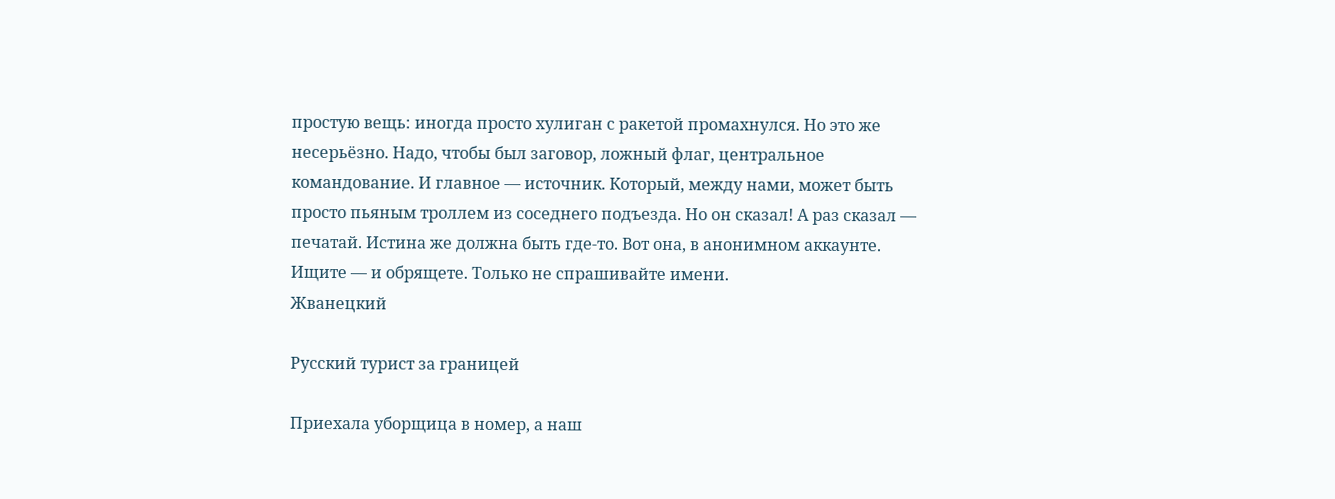простую вещь: иногда просто хулиган с ракетой промахнулся. Но это же несерьёзно. Надо, чтобы был заговор, ложный флаг, центральное командование. И главное — источник. Который, между нами, может быть просто пьяным троллем из соседнего подъезда. Но он сказал! А раз сказал — печатай. Истина же должна быть где-то. Вот она, в анонимном аккаунте. Ищите — и обрящете. Только не спрашивайте имени.
Жванецкий

Русский турист за границей

Приехала уборщица в номер, а наш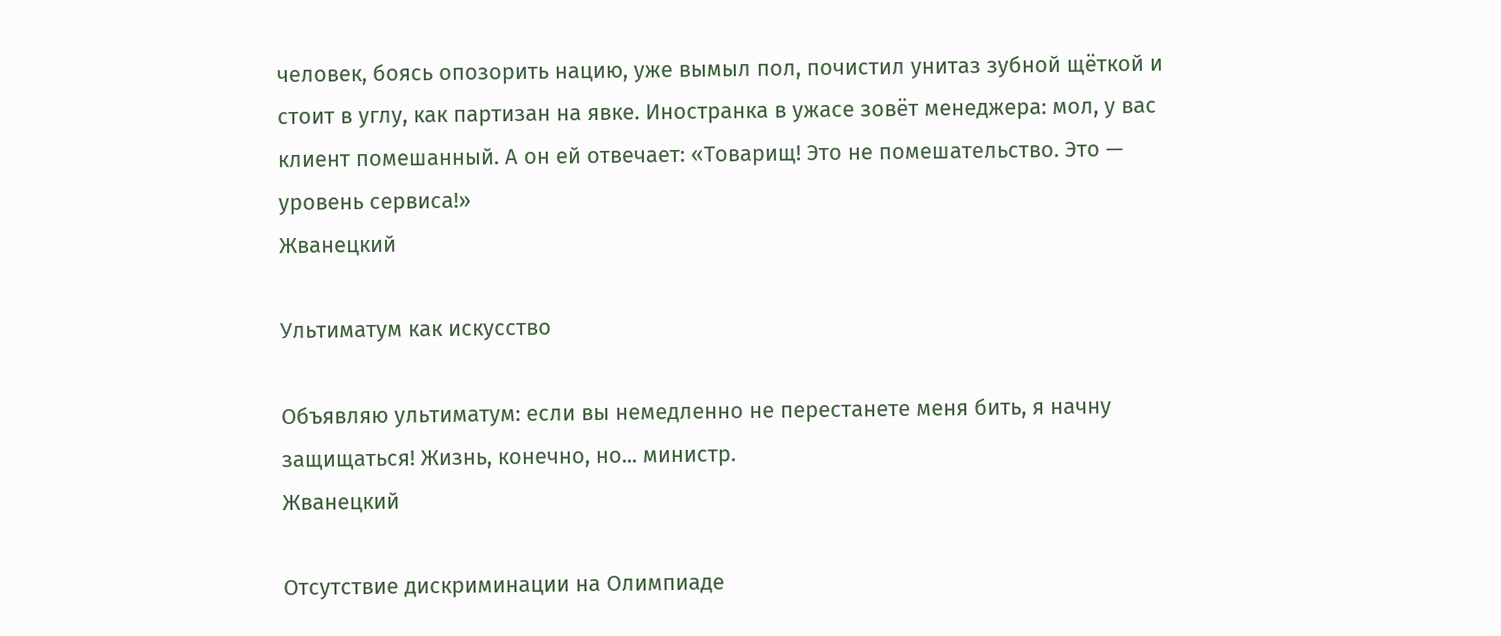человек, боясь опозорить нацию, уже вымыл пол, почистил унитаз зубной щёткой и стоит в углу, как партизан на явке. Иностранка в ужасе зовёт менеджера: мол, у вас клиент помешанный. А он ей отвечает: «Товарищ! Это не помешательство. Это — уровень сервиса!»
Жванецкий

Ультиматум как искусство

Объявляю ультиматум: если вы немедленно не перестанете меня бить, я начну защищаться! Жизнь, конечно, но... министр.
Жванецкий

Отсутствие дискриминации на Олимпиаде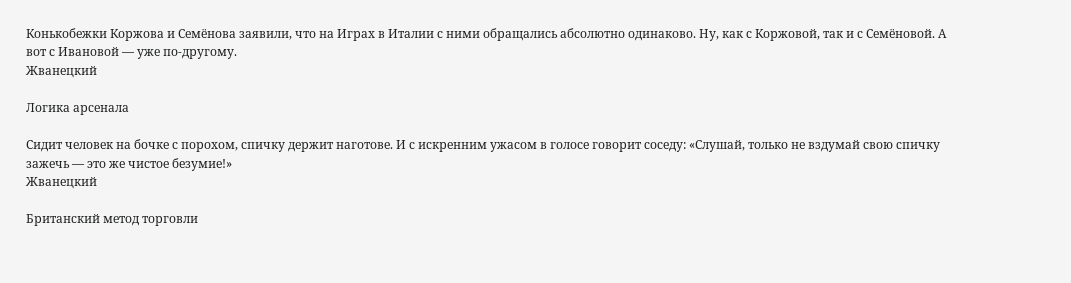Конькобежки Коржова и Семёнова заявили, что на Играх в Италии с ними обращались абсолютно одинаково. Ну, как с Коржовой, так и с Семёновой. А вот с Ивановой — уже по-другому.
Жванецкий

Логика арсенала

Сидит человек на бочке с порохом, спичку держит наготове. И с искренним ужасом в голосе говорит соседу: «Слушай, только не вздумай свою спичку зажечь — это же чистое безумие!»
Жванецкий

Британский метод торговли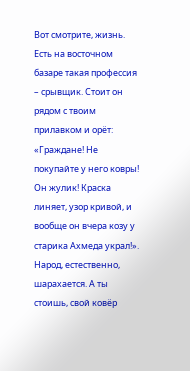Вот смотрите, жизнь. Есть на восточном базаре такая профессия – срывщик. Стоит он рядом с твоим прилавком и орёт: «Граждане! Не покупайте у него ковры! Он жулик! Краска линяет, узор кривой, и вообще он вчера козу у старика Ахмеда украл!». Народ, естественно, шарахается. А ты стоишь, свой ковёр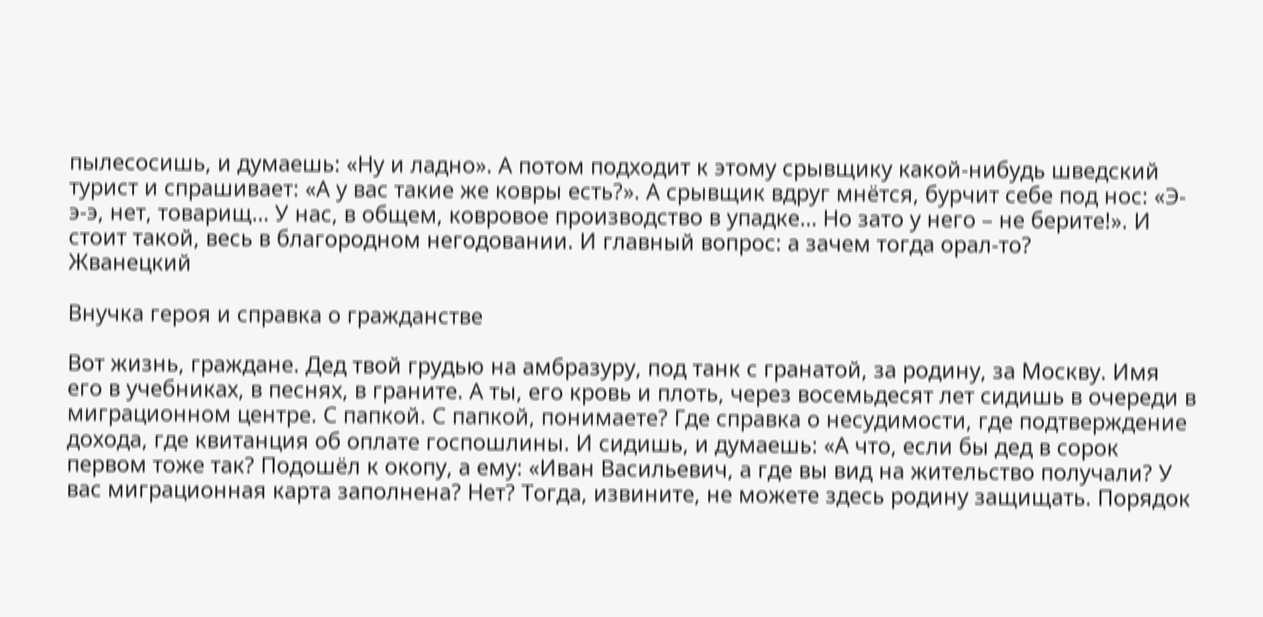пылесосишь, и думаешь: «Ну и ладно». А потом подходит к этому срывщику какой-нибудь шведский турист и спрашивает: «А у вас такие же ковры есть?». А срывщик вдруг мнётся, бурчит себе под нос: «Э-э-э, нет, товарищ… У нас, в общем, ковровое производство в упадке… Но зато у него – не берите!». И стоит такой, весь в благородном негодовании. И главный вопрос: а зачем тогда орал-то?
Жванецкий

Внучка героя и справка о гражданстве

Вот жизнь, граждане. Дед твой грудью на амбразуру, под танк с гранатой, за родину, за Москву. Имя его в учебниках, в песнях, в граните. А ты, его кровь и плоть, через восемьдесят лет сидишь в очереди в миграционном центре. С папкой. С папкой, понимаете? Где справка о несудимости, где подтверждение дохода, где квитанция об оплате госпошлины. И сидишь, и думаешь: «А что, если бы дед в сорок первом тоже так? Подошёл к окопу, а ему: «Иван Васильевич, а где вы вид на жительство получали? У вас миграционная карта заполнена? Нет? Тогда, извините, не можете здесь родину защищать. Порядок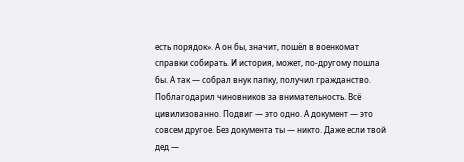есть порядок». А он бы, значит, пошёл в военкомат справки собирать. И история, может, по-другому пошла бы. А так — собрал внук папку, получил гражданство. Поблагодарил чиновников за внимательность. Всё цивилизованно. Подвиг — это одно. А документ — это совсем другое. Без документа ты — никто. Даже если твой дед —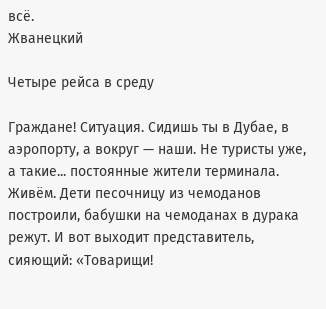всё.
Жванецкий

Четыре рейса в среду

Граждане! Ситуация. Сидишь ты в Дубае, в аэропорту, а вокруг — наши. Не туристы уже, а такие... постоянные жители терминала. Живём. Дети песочницу из чемоданов построили, бабушки на чемоданах в дурака режут. И вот выходит представитель, сияющий: «Товарищи!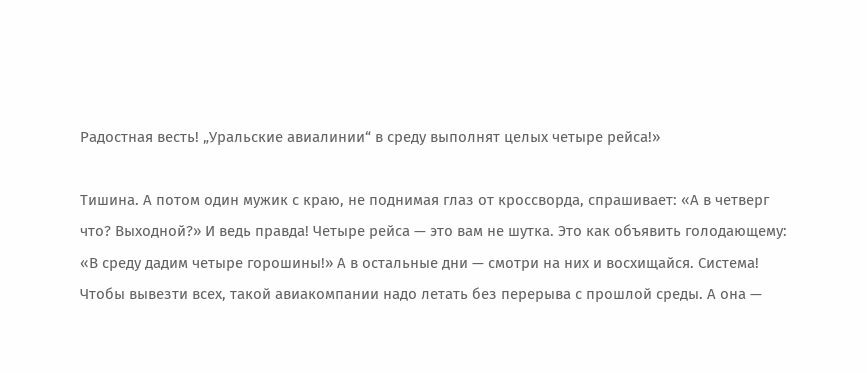Радостная весть! „Уральские авиалинии“ в среду выполнят целых четыре рейса!»

Тишина. А потом один мужик с краю, не поднимая глаз от кроссворда, спрашивает: «А в четверг что? Выходной?» И ведь правда! Четыре рейса — это вам не шутка. Это как объявить голодающему: «В среду дадим четыре горошины!» А в остальные дни — смотри на них и восхищайся. Система! Чтобы вывезти всех, такой авиакомпании надо летать без перерыва с прошлой среды. А она —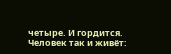четыре. И гордится. Человек так и живёт: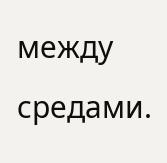между средами.